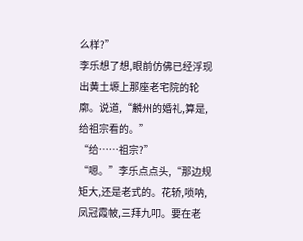么样?”
李乐想了想,眼前仿佛已经浮现出黄土塬上那座老宅院的轮廓。说道,“麟州的婚礼,算是,给祖宗看的。”
“给……祖宗?”
“嗯。”李乐点点头,“那边规矩大,还是老式的。花轿,唢呐,凤冠霞帔,三拜九叩。要在老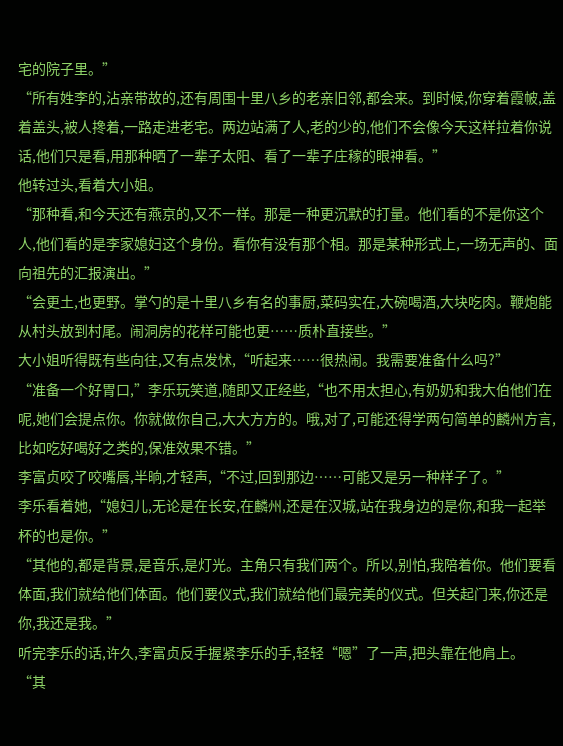宅的院子里。”
“所有姓李的,沾亲带故的,还有周围十里八乡的老亲旧邻,都会来。到时候,你穿着霞帔,盖着盖头,被人搀着,一路走进老宅。两边站满了人,老的少的,他们不会像今天这样拉着你说话,他们只是看,用那种晒了一辈子太阳、看了一辈子庄稼的眼神看。”
他转过头,看着大小姐。
“那种看,和今天还有燕京的,又不一样。那是一种更沉默的打量。他们看的不是你这个人,他们看的是李家媳妇这个身份。看你有没有那个相。那是某种形式上,一场无声的、面向祖先的汇报演出。”
“会更土,也更野。掌勺的是十里八乡有名的事厨,菜码实在,大碗喝酒,大块吃肉。鞭炮能从村头放到村尾。闹洞房的花样可能也更……质朴直接些。”
大小姐听得既有些向往,又有点发怵,“听起来……很热闹。我需要准备什么吗?”
“准备一个好胃口,”李乐玩笑道,随即又正经些,“也不用太担心,有奶奶和我大伯他们在呢,她们会提点你。你就做你自己,大大方方的。哦,对了,可能还得学两句简单的麟州方言,比如吃好喝好之类的,保准效果不错。”
李富贞咬了咬嘴唇,半晌,才轻声,“不过,回到那边……可能又是另一种样子了。”
李乐看着她,“媳妇儿,无论是在长安,在麟州,还是在汉城,站在我身边的是你,和我一起举杯的也是你。”
“其他的,都是背景,是音乐,是灯光。主角只有我们两个。所以,别怕,我陪着你。他们要看体面,我们就给他们体面。他们要仪式,我们就给他们最完美的仪式。但关起门来,你还是你,我还是我。”
听完李乐的话,许久,李富贞反手握紧李乐的手,轻轻“嗯”了一声,把头靠在他肩上。
“其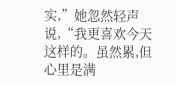实,”她忽然轻声说,“我更喜欢今天这样的。虽然累,但心里是满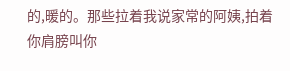的,暖的。那些拉着我说家常的阿姨,拍着你肩膀叫你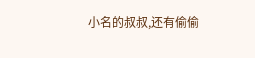小名的叔叔,还有偷偷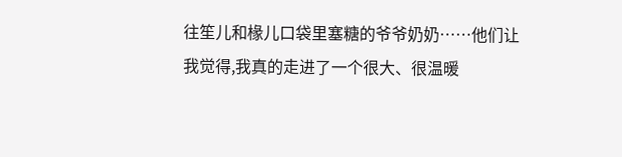往笙儿和椽儿口袋里塞糖的爷爷奶奶……他们让我觉得,我真的走进了一个很大、很温暖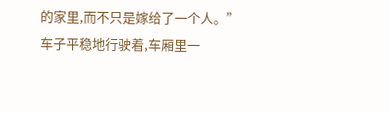的家里,而不只是嫁给了一个人。”
车子平稳地行驶着,车厢里一